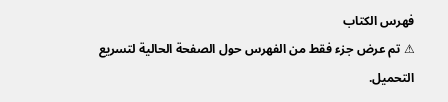فهرس الكتاب
⚠ تم عرض جزء فقط من الفهرس حول الصفحة الحالية لتسريع التحميل.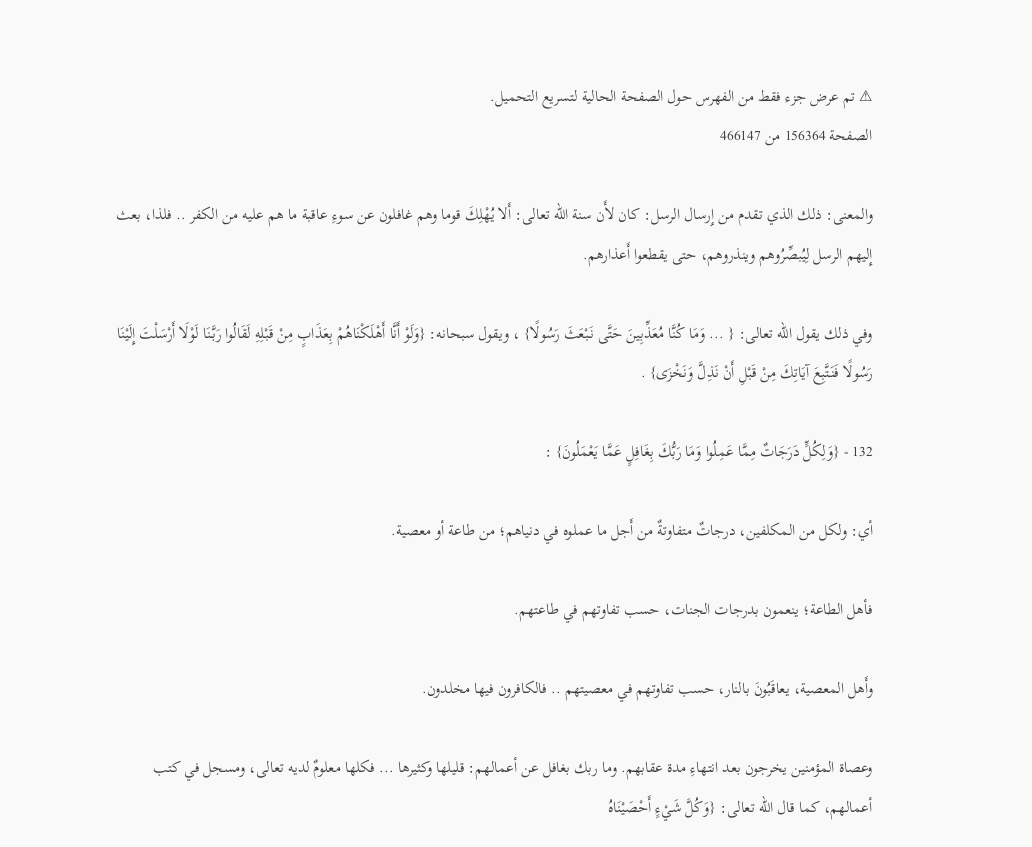⚠ تم عرض جزء فقط من الفهرس حول الصفحة الحالية لتسريع التحميل.
الصفحة 156364 من 466147

والمعنى: ذلك الذي تقدم من إِرسال الرسل: كان لأَن سنة الله تعالى: أَلا يُهْلِكَ قوما وهم غافلون عن سوءِ عاقبة ما هم عليه من الكفر .. فلذا، بعث إِليهم الرسل لِيُبصِّرُوهم وينذروهم، حتى يقطعوا أَعذارهم.

وفي ذلك يقول الله تعالى: { ... وَمَا كُنَّا مُعَذِّبِينَ حَتَّى نَبْعَثَ رَسُولًا} ، ويقول سبحانه: {وَلَوْ أَنَّا أَهْلَكْنَاهُمْ بِعَذَابٍ مِنْ قَبْلِهِ لَقَالُوا رَبَّنَا لَوْلَا أَرْسَلْتَ إِلَيْنَا رَسُولًا فَنَتَّبِعَ آيَاتِكَ مِنْ قَبْلِ أَنْ نَذِلَّ وَنَخْزَى} .

132 - {وَلِكُلٍّ دَرَجَاتٌ مِمَّا عَمِلُوا وَمَا رَبُّكَ بِغَافِلٍ عَمَّا يَعْمَلُونَ} :

أي: ولكل من المكلفين، درجاتٌ متفاوتةٌ من أَجل ما عملوه في دنياهم؛ من طاعة أو معصية.

فأهل الطاعة؛ ينعمون بدرجات الجنات، حسب تفاوتهم في طاعتهم.

وأَهل المعصية، يعاقَبُونَ بالنار، حسب تفاوتهم في معصيتهم .. فالكافرون فيها مخلدون.

وعصاة المؤمنين يخرجون بعد انتهاءِ مدة عقابهم. وما ربك بغافل عن أعمالهم: قليلها وكثيرها ... فكلها معلومٌ لديه تعالى، ومسجل في كتب أعمالهم، كما قال الله تعالى: {وَكُلَّ شَيْءٍ أَحْصَيْنَاهُ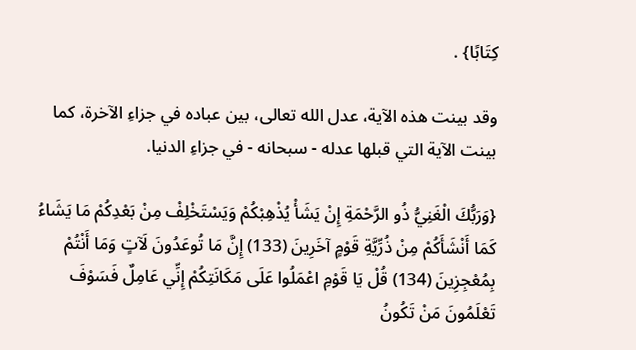كِتَابًا} .

وقد بينت هذه الآية، عدل الله تعالى، بين عباده في جزاءِ الآخرة، كما بينت الآية التي قبلها عدله - سبحانه - في جزاءِ الدنيا.

{وَرَبُّكَ الْغَنِيُّ ذُو الرَّحْمَةِ إِنْ يَشَأْ يُذْهِبْكُمْ وَيَسْتَخْلِفْ مِنْ بَعْدِكُمْ مَا يَشَاءُ كَمَا أَنْشَأَكُمْ مِنْ ذُرِّيَّةِ قَوْمٍ آخَرِينَ (133) إِنَّ مَا تُوعَدُونَ لَآتٍ وَمَا أَنْتُمْ بِمُعْجِزِينَ (134) قُلْ يَا قَوْمِ اعْمَلُوا عَلَى مَكَانَتِكُمْ إِنِّي عَامِلٌ فَسَوْفَ تَعْلَمُونَ مَنْ تَكُونُ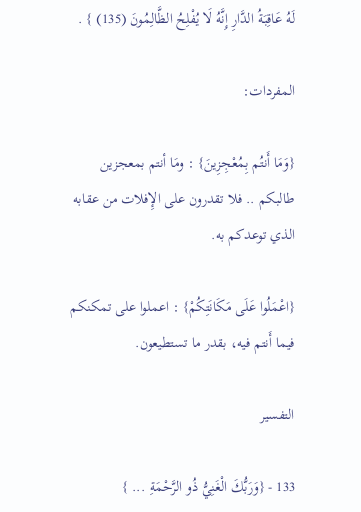لَهُ عَاقِبَةُ الدَّارِ إِنَّهُ لَا يُفْلِحُ الظَّالِمُونَ (135) } .

المفردات:

{وَمَا أَنتُم بِمُعْجِزِينَ} : ومَا أنتم بمعجزين طالبكم .. فلا تقدرون على الإِفلات من عقابه الذي توعدكم به.

{اعْمَلُوا عَلَى مَكَانَتِكُمْ} : اعملوا على تمكنكم فيما أَنتم فيه، بقدر ما تستطيعون.

التفسير

133 - {وَرَبُّكَ الْغَنِيُّ ذُو الرَّحْمَةِ ... }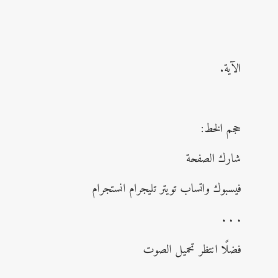الآية.

حجم الخط:
شارك الصفحة
فيسبوك واتساب تويتر تليجرام انستجرام
. . .
فضلًا انتظر تحميل الصوت